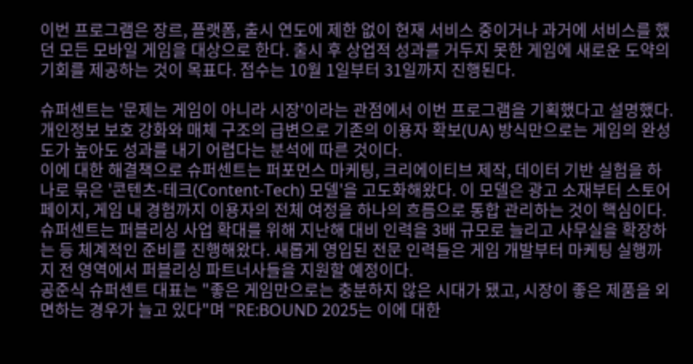이번 프로그램은 장르, 플랫폼, 출시 연도에 제한 없이 현재 서비스 중이거나 과거에 서비스를 했던 모든 모바일 게임을 대상으로 한다. 출시 후 상업적 성과를 거두지 못한 게임에 새로운 도약의 기회를 제공하는 것이 목표다. 접수는 10월 1일부터 31일까지 진행된다.

슈퍼센트는 '문제는 게임이 아니라 시장'이라는 관점에서 이번 프로그램을 기획했다고 설명했다. 개인정보 보호 강화와 매체 구조의 급변으로 기존의 이용자 확보(UA) 방식만으로는 게임의 완성도가 높아도 성과를 내기 어렵다는 분석에 따른 것이다.
이에 대한 해결책으로 슈퍼센트는 퍼포먼스 마케팅, 크리에이티브 제작, 데이터 기반 실험을 하나로 묶은 '콘텐츠-테크(Content-Tech) 모델'을 고도화해왔다. 이 모델은 광고 소재부터 스토어 페이지, 게임 내 경험까지 이용자의 전체 여정을 하나의 흐름으로 통합 관리하는 것이 핵심이다.
슈퍼센트는 퍼블리싱 사업 확대를 위해 지난해 대비 인력을 3배 규모로 늘리고 사무실을 확장하는 등 체계적인 준비를 진행해왔다. 새롭게 영입된 전문 인력들은 게임 개발부터 마케팅 실행까지 전 영역에서 퍼블리싱 파트너사들을 지원할 예정이다.
공준식 슈퍼센트 대표는 "좋은 게임만으로는 충분하지 않은 시대가 됐고, 시장이 좋은 제품을 외면하는 경우가 늘고 있다"며 "RE:BOUND 2025는 이에 대한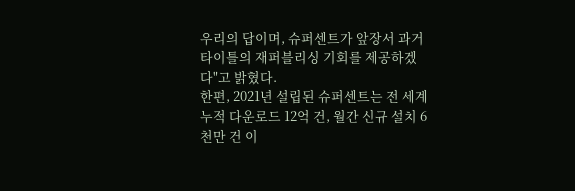우리의 답이며, 슈퍼센트가 앞장서 과거 타이틀의 재퍼블리싱 기회를 제공하겠다"고 밝혔다.
한편, 2021년 설립된 슈퍼센트는 전 세계 누적 다운로드 12억 건, 월간 신규 설치 6천만 건 이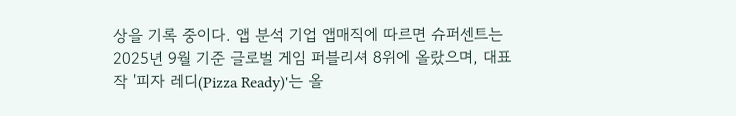상을 기록 중이다. 앱 분석 기업 앱매직에 따르면 슈퍼센트는 2025년 9월 기준 글로벌 게임 퍼블리셔 8위에 올랐으며, 대표작 '피자 레디(Pizza Ready)'는 올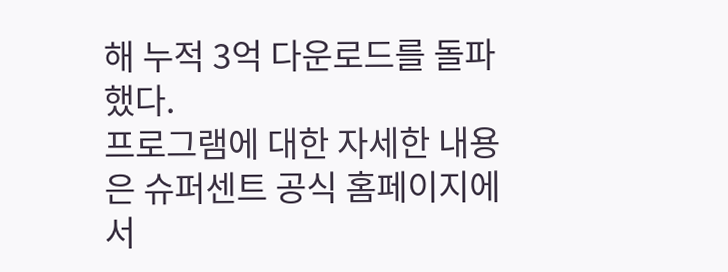해 누적 3억 다운로드를 돌파했다.
프로그램에 대한 자세한 내용은 슈퍼센트 공식 홈페이지에서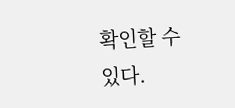확인할 수 있다.